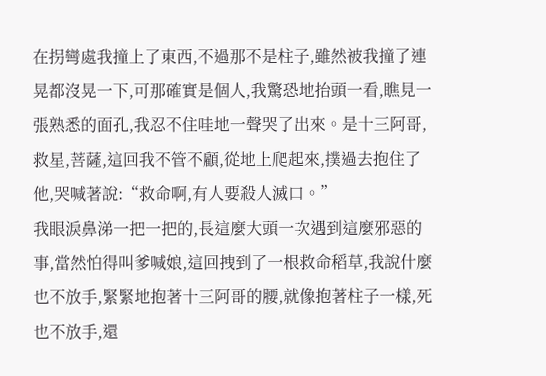在拐彎處我撞上了東西,不過那不是柱子,雖然被我撞了連晃都沒晃一下,可那確實是個人,我驚恐地抬頭一看,瞧見一張熟悉的面孔,我忍不住哇地一聲哭了出來。是十三阿哥,救星,菩薩,這回我不管不顧,從地上爬起來,撲過去抱住了他,哭喊著說:“救命啊,有人要殺人滅口。”
我眼淚鼻涕一把一把的,長這麼大頭一次遇到這麼邪惡的事,當然怕得叫爹喊娘,這回拽到了一根救命稻草,我說什麼也不放手,緊緊地抱著十三阿哥的腰,就像抱著柱子一樣,死也不放手,還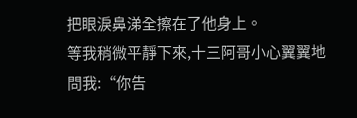把眼淚鼻涕全擦在了他身上。
等我稍微平靜下來,十三阿哥小心翼翼地問我:“你告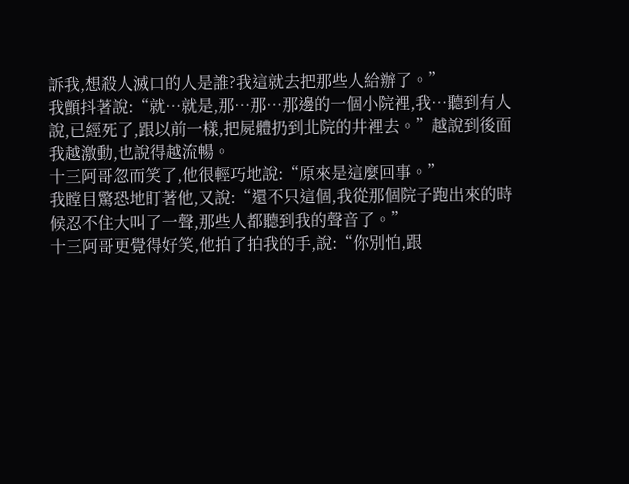訴我,想殺人滅口的人是誰?我這就去把那些人給辦了。”
我顫抖著說:“就…就是,那…那…那邊的一個小院裡,我…聽到有人說,已經死了,跟以前一樣,把屍體扔到北院的井裡去。”越說到後面我越激動,也說得越流暢。
十三阿哥忽而笑了,他很輕巧地說:“原來是這麼回事。”
我瞠目驚恐地盯著他,又說:“還不只這個,我從那個院子跑出來的時候忍不住大叫了一聲,那些人都聽到我的聲音了。”
十三阿哥更覺得好笑,他拍了拍我的手,說:“你別怕,跟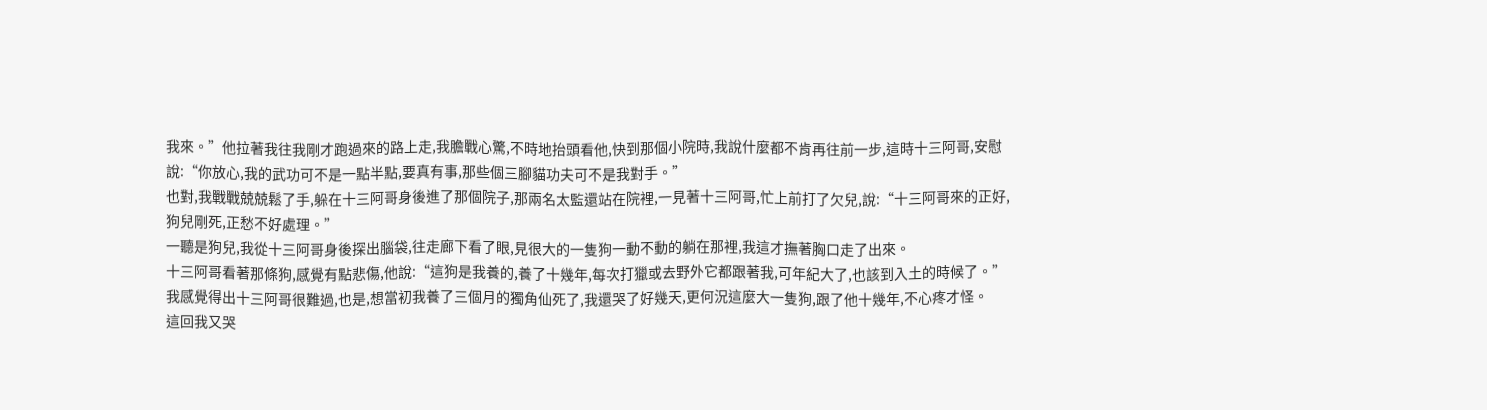我來。”他拉著我往我剛才跑過來的路上走,我膽戰心驚,不時地抬頭看他,快到那個小院時,我說什麼都不肯再往前一步,這時十三阿哥,安慰說:“你放心,我的武功可不是一點半點,要真有事,那些個三腳貓功夫可不是我對手。”
也對,我戰戰兢兢鬆了手,躲在十三阿哥身後進了那個院子,那兩名太監還站在院裡,一見著十三阿哥,忙上前打了欠兒,說:“十三阿哥來的正好,狗兒剛死,正愁不好處理。”
一聽是狗兒,我從十三阿哥身後探出腦袋,往走廊下看了眼,見很大的一隻狗一動不動的躺在那裡,我這才撫著胸口走了出來。
十三阿哥看著那條狗,感覺有點悲傷,他說:“這狗是我養的,養了十幾年,每次打獵或去野外它都跟著我,可年紀大了,也該到入土的時候了。”
我感覺得出十三阿哥很難過,也是,想當初我養了三個月的獨角仙死了,我還哭了好幾天,更何況這麼大一隻狗,跟了他十幾年,不心疼才怪。
這回我又哭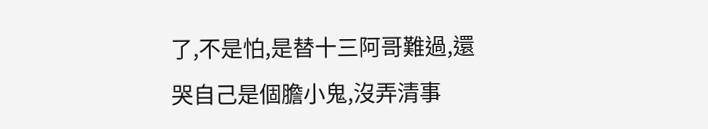了,不是怕,是替十三阿哥難過,還哭自己是個膽小鬼,沒弄清事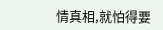情真相,就怕得要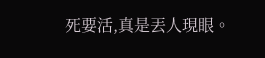死要活,真是丟人現眼。